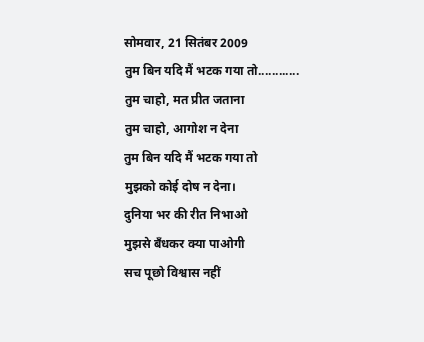सोमवार, 21 सितंबर 2009
तुम बिन यदि मैं भटक गया तो............
तुम चाहो, मत प्रीत जताना
तुम चाहो, आगोश न देना
तुम बिन यदि मैं भटक गया तो
मुझको कोई दोष न देना।
दुनिया भर की रीत निभाओ
मुझसे बँधकर क्या पाओगी
सच पूछो विश्वास नहीं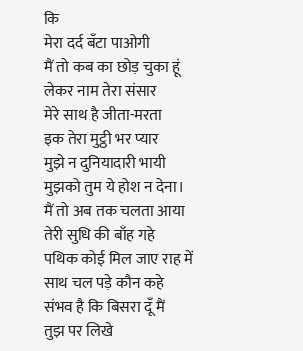कि
मेरा दर्द बँटा पाओगी
मैं तो कब का छोड़ चुका हूं
लेकर नाम तेरा संसार
मेरे साथ है जीता-मरता
इक तेरा मुट्ठी भर प्यार
मुझे न दुनियादारी भायी
मुझको तुम ये होश न देना।
मैं तो अब तक चलता आया
तेरी सुधि की बाँह गहे
पथिक कोई मिल जाए राह में
साथ चल पड़े कौन कहे
संभव है कि बिसरा दूँ मैं
तुझ पर लिखे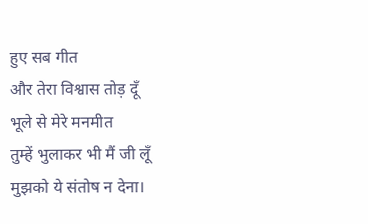हुए सब गीत
और तेरा विश्वास तोड़ दूँ
भूले से मेरे मनमीत
तुम्हें भुलाकर भी मैं जी लूँ
मुझको ये संतोष न देना।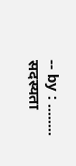-- by : ........
सदस्यता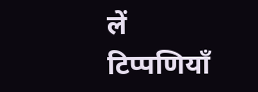लें
टिप्पणियाँ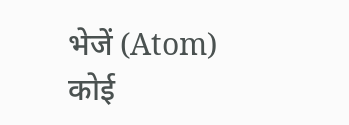भेजें (Atom)
कोई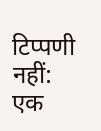टिप्पणी नहीं:
एक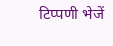टिप्पणी भेजें